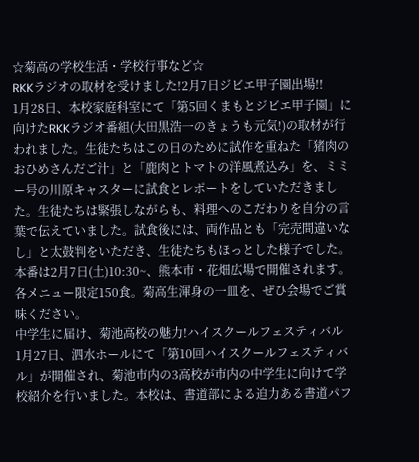☆菊高の学校生活・学校行事など☆
RKKラジオの取材を受けました!2月7日ジビエ甲子園出場!!
1月28日、本校家庭科室にて「第5回くまもとジビエ甲子園」に向けたRKKラジオ番組(大田黒浩一のきょうも元気!)の取材が行われました。生徒たちはこの日のために試作を重ねた「猪肉のおひめさんだご汁」と「鹿肉とトマトの洋風煮込み」を、ミミー号の川原キャスターに試食とレポートをしていただきました。生徒たちは緊張しながらも、料理へのこだわりを自分の言葉で伝えていました。試食後には、両作品とも「完売間違いなし」と太鼓判をいただき、生徒たちもほっとした様子でした。本番は2月7日(土)10:30~、熊本市・花畑広場で開催されます。各メニュー限定150食。菊高生渾身の一皿を、ぜひ会場でご賞味ください。
中学生に届け、菊池高校の魅力!ハイスクールフェスティバル
1月27日、泗水ホールにて「第10回ハイスクールフェスティバル」が開催され、菊池市内の3高校が市内の中学生に向けて学校紹介を行いました。本校は、書道部による迫力ある書道パフ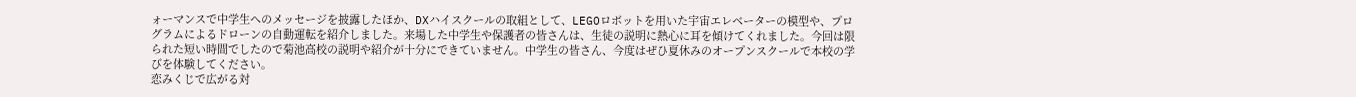ォーマンスで中学生へのメッセージを披露したほか、DXハイスクールの取組として、LEGOロボットを用いた宇宙エレベーターの模型や、プログラムによるドローンの自動運転を紹介しました。来場した中学生や保護者の皆さんは、生徒の説明に熱心に耳を傾けてくれました。今回は限られた短い時間でしたので菊池高校の説明や紹介が十分にできていません。中学生の皆さん、今度はぜひ夏休みのオープンスクールで本校の学びを体験してください。
恋みくじで広がる対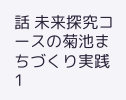話 未来探究コースの菊池まちづくり実践
1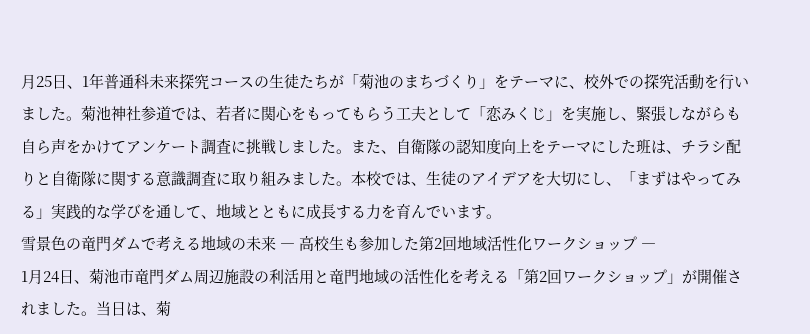月25日、1年普通科未来探究コースの生徒たちが「菊池のまちづくり」をテーマに、校外での探究活動を行いました。菊池神社参道では、若者に関心をもってもらう工夫として「恋みくじ」を実施し、緊張しながらも自ら声をかけてアンケート調査に挑戦しました。また、自衛隊の認知度向上をテーマにした班は、チラシ配りと自衛隊に関する意識調査に取り組みました。本校では、生徒のアイデアを大切にし、「まずはやってみる」実践的な学びを通して、地域とともに成長する力を育んでいます。
雪景色の竜門ダムで考える地域の未来 ― 高校生も参加した第2回地域活性化ワークショップ ―
1月24日、菊池市竜門ダム周辺施設の利活用と竜門地域の活性化を考える「第2回ワークショップ」が開催されました。当日は、菊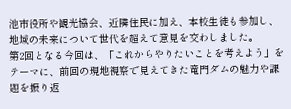池市役所や観光協会、近隣住民に加え、本校生徒も参加し、地域の未来について世代を超えて意見を交わしました。
第2回となる今回は、「これからやりたいことを考えよう」をテーマに、前回の現地視察で見えてきた竜門ダムの魅力や課題を振り返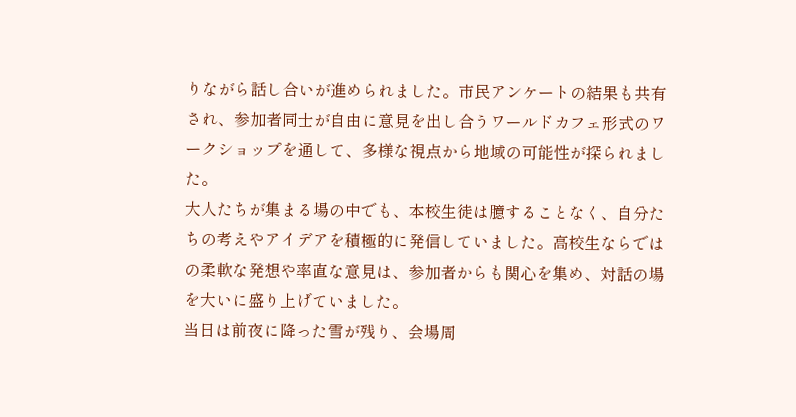りながら話し合いが進められました。市民アンケートの結果も共有され、参加者同士が自由に意見を出し合うワールドカフェ形式のワークショップを通して、多様な視点から地域の可能性が探られました。
大人たちが集まる場の中でも、本校生徒は臆することなく、自分たちの考えやアイデアを積極的に発信していました。高校生ならではの柔軟な発想や率直な意見は、参加者からも関心を集め、対話の場を大いに盛り上げていました。
当日は前夜に降った雪が残り、会場周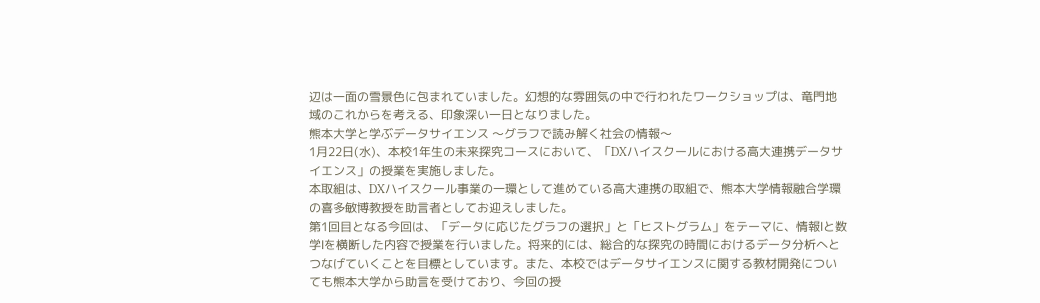辺は一面の雪景色に包まれていました。幻想的な雰囲気の中で行われたワークショップは、竜門地域のこれからを考える、印象深い一日となりました。
熊本大学と学ぶデータサイエンス 〜グラフで読み解く社会の情報〜
1月22日(水)、本校1年生の未来探究コースにおいて、「DXハイスクールにおける高大連携データサイエンス」の授業を実施しました。
本取組は、DXハイスクール事業の一環として進めている高大連携の取組で、熊本大学情報融合学環の喜多敏博教授を助言者としてお迎えしました。
第1回目となる今回は、「データに応じたグラフの選択」と「ヒストグラム」をテーマに、情報Ⅰと数学Ⅰを横断した内容で授業を行いました。将来的には、総合的な探究の時間におけるデータ分析へとつなげていくことを目標としています。また、本校ではデータサイエンスに関する教材開発についても熊本大学から助言を受けており、今回の授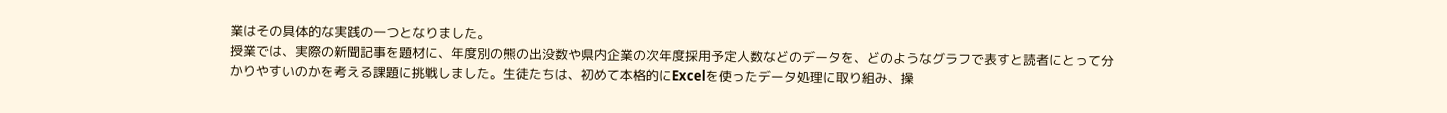業はその具体的な実践の一つとなりました。
授業では、実際の新聞記事を題材に、年度別の熊の出没数や県内企業の次年度採用予定人数などのデータを、どのようなグラフで表すと読者にとって分かりやすいのかを考える課題に挑戦しました。生徒たちは、初めて本格的にExcelを使ったデータ処理に取り組み、操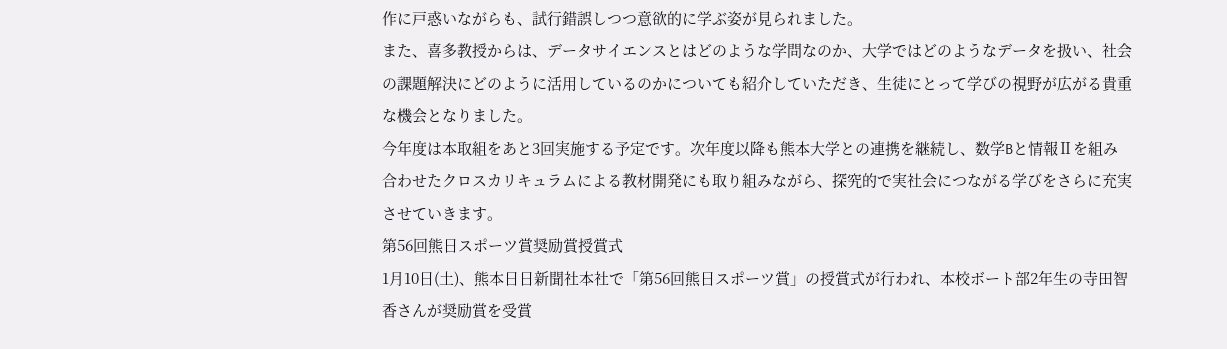作に戸惑いながらも、試行錯誤しつつ意欲的に学ぶ姿が見られました。
また、喜多教授からは、データサイエンスとはどのような学問なのか、大学ではどのようなデータを扱い、社会の課題解決にどのように活用しているのかについても紹介していただき、生徒にとって学びの視野が広がる貴重な機会となりました。
今年度は本取組をあと3回実施する予定です。次年度以降も熊本大学との連携を継続し、数学Bと情報Ⅱを組み合わせたクロスカリキュラムによる教材開発にも取り組みながら、探究的で実社会につながる学びをさらに充実させていきます。
第56回熊日スポーツ賞奨励賞授賞式
1月10日(土)、熊本日日新聞社本社で「第56回熊日スポーツ賞」の授賞式が行われ、本校ボート部2年生の寺田智香さんが奨励賞を受賞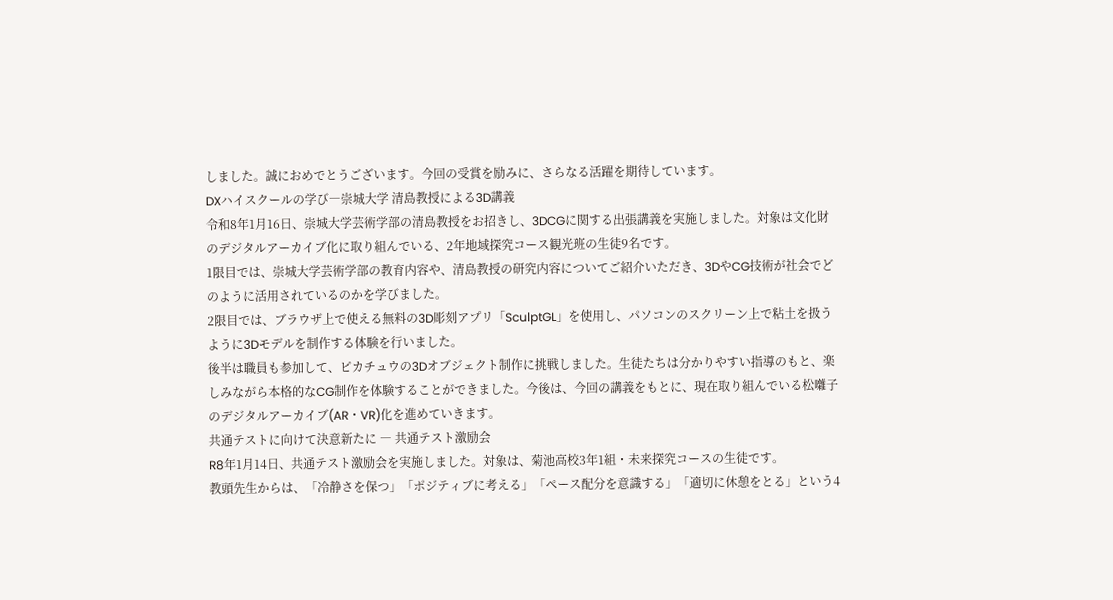しました。誠におめでとうございます。今回の受賞を励みに、さらなる活躍を期待しています。
DXハイスクールの学び―崇城大学 清島教授による3D講義
令和8年1月16日、崇城大学芸術学部の清島教授をお招きし、3DCGに関する出張講義を実施しました。対象は文化財のデジタルアーカイブ化に取り組んでいる、2年地域探究コース観光班の生徒9名です。
1限目では、崇城大学芸術学部の教育内容や、清島教授の研究内容についてご紹介いただき、3DやCG技術が社会でどのように活用されているのかを学びました。
2限目では、ブラウザ上で使える無料の3D彫刻アプリ「SculptGL」を使用し、パソコンのスクリーン上で粘土を扱うように3Dモデルを制作する体験を行いました。
後半は職員も参加して、ピカチュウの3Dオブジェクト制作に挑戦しました。生徒たちは分かりやすい指導のもと、楽しみながら本格的なCG制作を体験することができました。今後は、今回の講義をもとに、現在取り組んでいる松囃子のデジタルアーカイブ(AR・VR)化を進めていきます。
共通テストに向けて決意新たに ― 共通テスト激励会
R8年1月14日、共通テスト激励会を実施しました。対象は、菊池高校3年1組・未来探究コースの生徒です。
教頭先生からは、「冷静さを保つ」「ポジティブに考える」「ペース配分を意識する」「適切に休憩をとる」という4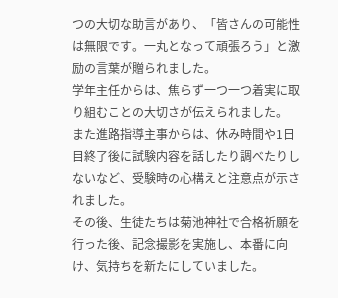つの大切な助言があり、「皆さんの可能性は無限です。一丸となって頑張ろう」と激励の言葉が贈られました。
学年主任からは、焦らず一つ一つ着実に取り組むことの大切さが伝えられました。
また進路指導主事からは、休み時間や1日目終了後に試験内容を話したり調べたりしないなど、受験時の心構えと注意点が示されました。
その後、生徒たちは菊池神社で合格祈願を行った後、記念撮影を実施し、本番に向け、気持ちを新たにしていました。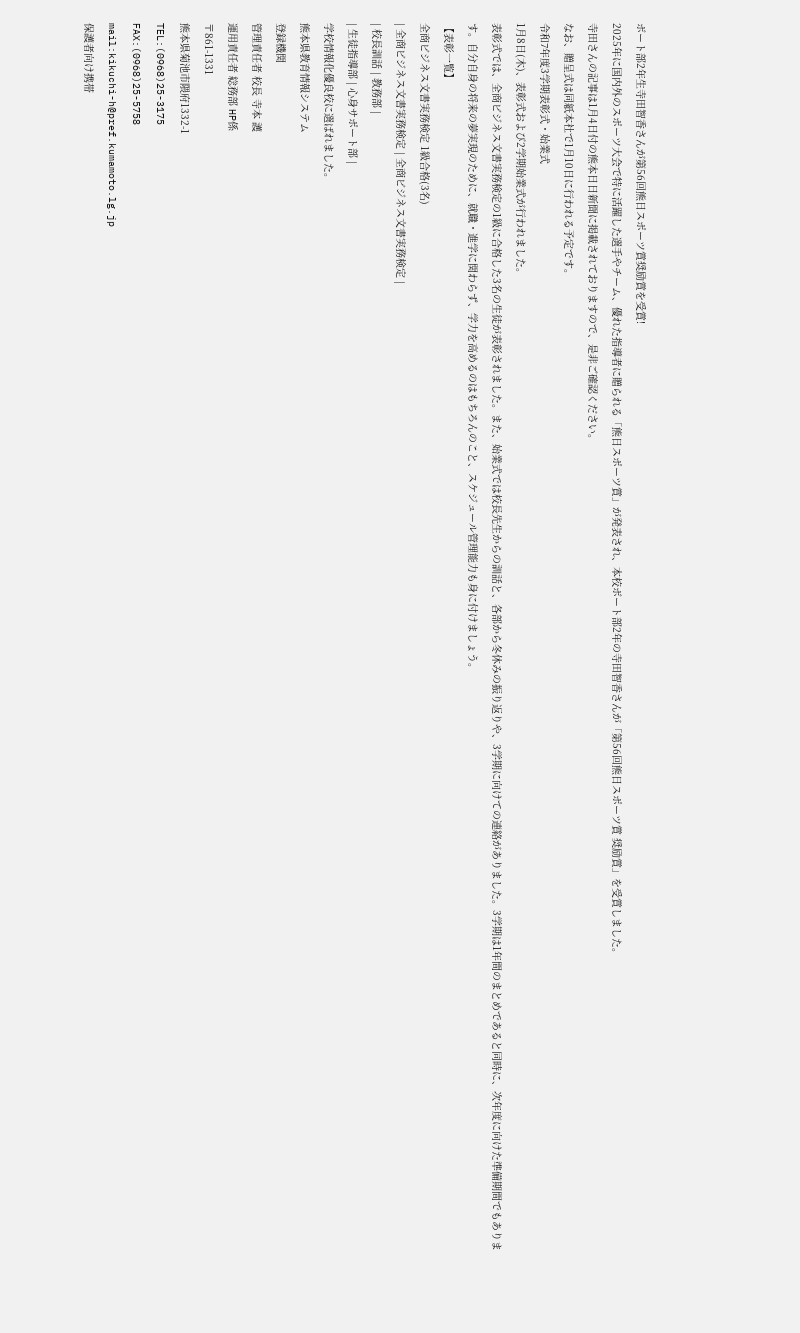ボート部2年生寺田智香さんが第56回熊日スポーツ賞奨励賞を受賞!
2025年に国内外のスポーツ大会で特に活躍した選手やチーム、優れた指導者に贈られる「熊日スポーツ賞」が発表され、本校ボート部2年の寺田智香さんが「第56回熊日スポーツ賞 奨励賞」を受賞しました。
寺田さんの記事は1月4日付の熊本日日新聞に掲載されておりますので、是非ご確認ください。
なお、贈呈式は同紙本社で1月10日に行われる予定です。
令和7年度3学期表彰式・始業式
1月8日(木)、表彰式および2学期始業式が行われました。
表彰式では、全商ビジネス文書実務検定の1級に合格した3名の生徒が表彰されました。また、始業式では校長先生からの訓話と、各部から冬休みの振り返りや、3学期に向けての連絡がありました。3学期は1年間のまとめであると同時に、次年度に向けた準備期間でもあります。自分自身の将来の夢実現のために、就職・進学に関わらず、学力を高めるのはもちろんのこと、スケジュール管理能力も身に付けましょう。
【表彰一覧】
全商ビジネス文書実務検定 1級合格(3名)
| 全商ビジネス文書実務検定 | 全商ビジネス文書実務検定 |
| 校長訓話 | 教務部 |
| 生徒指導部 | 心身サポート部 |
学校情報化優良校に選ばれました。
熊本県教育情報システム
登録機関
管理責任者 校長 寺本 護
運用責任者 総務部 HP係
〒861-1331
熊本県菊池市隈府1332-1
TEL:(0968)25-3175
FAX:(0968)25-5758
mail:kikuchi-h@pref.kumamoto.lg.jp
保護者向け携帯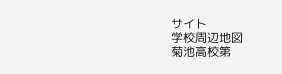サイト
学校周辺地図
菊池高校第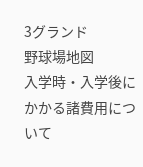3グランド
野球場地図
入学時・入学後にかかる諸費用について